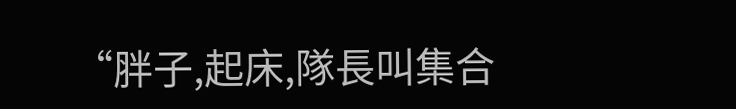“胖子,起床,隊長叫集合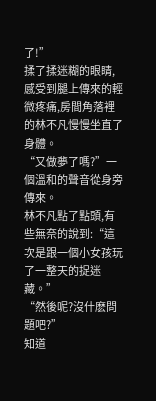了!”
揉了揉迷糊的眼睛,感受到腿上傳來的輕微疼痛,房間角落裡的林不凡慢慢坐直了身體。
“又做夢了嗎?”一個溫和的聲音從身旁傳來。
林不凡點了點頭,有些無奈的說到:“這次是跟一個小女孩玩了一整天的捉迷藏。”
“然後呢?沒什麽問題吧?”
知道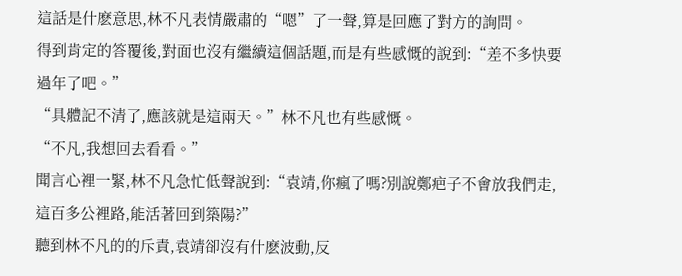這話是什麽意思,林不凡表情嚴肅的“嗯”了一聲,算是回應了對方的詢問。
得到肯定的答覆後,對面也沒有繼續這個話題,而是有些感慨的說到:“差不多快要過年了吧。”
“具體記不清了,應該就是這兩天。”林不凡也有些感慨。
“不凡,我想回去看看。”
聞言心裡一緊,林不凡急忙低聲說到:“袁靖,你瘋了嗎?別說鄭疤子不會放我們走,這百多公裡路,能活著回到築陽?”
聽到林不凡的的斥責,袁靖卻沒有什麽波動,反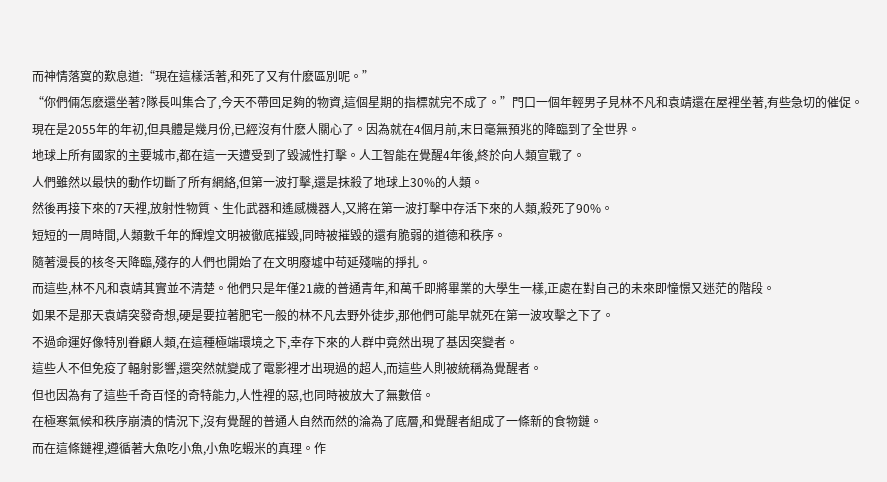而神情落寞的歎息道:“現在這樣活著,和死了又有什麽區別呢。”
“你們倆怎麽還坐著?隊長叫集合了,今天不帶回足夠的物資,這個星期的指標就完不成了。”門口一個年輕男子見林不凡和袁靖還在屋裡坐著,有些急切的催促。
現在是2055年的年初,但具體是幾月份,已經沒有什麽人關心了。因為就在4個月前,末日毫無預兆的降臨到了全世界。
地球上所有國家的主要城市,都在這一天遭受到了毀滅性打擊。人工智能在覺醒4年後,終於向人類宣戰了。
人們雖然以最快的動作切斷了所有網絡,但第一波打擊,還是抹殺了地球上30%的人類。
然後再接下來的7天裡,放射性物質、生化武器和遙感機器人,又將在第一波打擊中存活下來的人類,殺死了90%。
短短的一周時間,人類數千年的輝煌文明被徹底摧毀,同時被摧毀的還有脆弱的道德和秩序。
隨著漫長的核冬天降臨,殘存的人們也開始了在文明廢墟中苟延殘喘的掙扎。
而這些,林不凡和袁靖其實並不清楚。他們只是年僅21歲的普通青年,和萬千即將畢業的大學生一樣,正處在對自己的未來即憧憬又迷茫的階段。
如果不是那天袁靖突發奇想,硬是要拉著肥宅一般的林不凡去野外徒步,那他們可能早就死在第一波攻擊之下了。
不過命運好像特別眷顧人類,在這種極端環境之下,幸存下來的人群中竟然出現了基因突變者。
這些人不但免疫了輻射影響,還突然就變成了電影裡才出現過的超人,而這些人則被統稱為覺醒者。
但也因為有了這些千奇百怪的奇特能力,人性裡的惡,也同時被放大了無數倍。
在極寒氣候和秩序崩潰的情況下,沒有覺醒的普通人自然而然的淪為了底層,和覺醒者組成了一條新的食物鏈。
而在這條鏈裡,遵循著大魚吃小魚,小魚吃蝦米的真理。作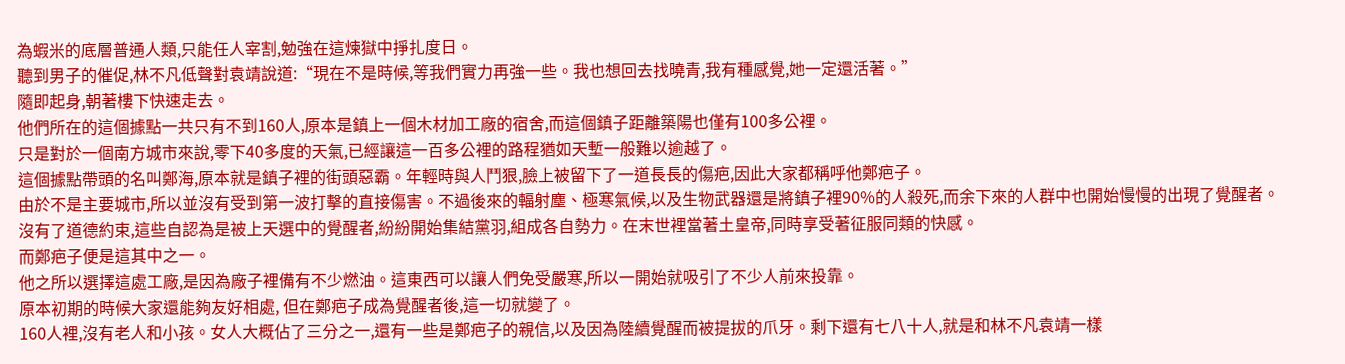為蝦米的底層普通人類,只能任人宰割,勉強在這煉獄中掙扎度日。
聽到男子的催促,林不凡低聲對袁靖說道:“現在不是時候,等我們實力再強一些。我也想回去找曉青,我有種感覺,她一定還活著。”
隨即起身,朝著樓下快速走去。
他們所在的這個據點一共只有不到160人,原本是鎮上一個木材加工廠的宿舍,而這個鎮子距離築陽也僅有100多公裡。
只是對於一個南方城市來說,零下40多度的天氣,已經讓這一百多公裡的路程猶如天塹一般難以逾越了。
這個據點帶頭的名叫鄭海,原本就是鎮子裡的街頭惡霸。年輕時與人鬥狠,臉上被留下了一道長長的傷疤,因此大家都稱呼他鄭疤子。
由於不是主要城市,所以並沒有受到第一波打擊的直接傷害。不過後來的輻射塵、極寒氣候,以及生物武器還是將鎮子裡90%的人殺死,而余下來的人群中也開始慢慢的出現了覺醒者。
沒有了道德約束,這些自認為是被上天選中的覺醒者,紛紛開始集結黨羽,組成各自勢力。在末世裡當著土皇帝,同時享受著征服同類的快感。
而鄭疤子便是這其中之一。
他之所以選擇這處工廠,是因為廠子裡備有不少燃油。這東西可以讓人們免受嚴寒,所以一開始就吸引了不少人前來投靠。
原本初期的時候大家還能夠友好相處, 但在鄭疤子成為覺醒者後,這一切就變了。
160人裡,沒有老人和小孩。女人大概佔了三分之一,還有一些是鄭疤子的親信,以及因為陸續覺醒而被提拔的爪牙。剩下還有七八十人,就是和林不凡袁靖一樣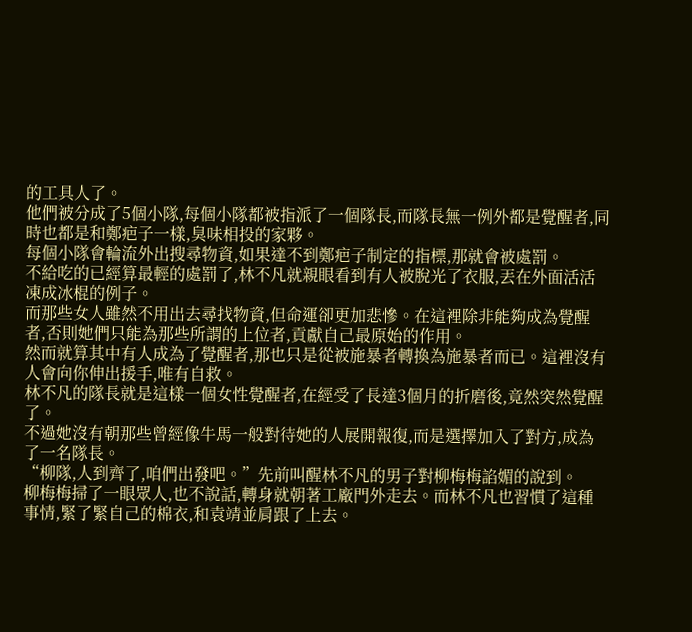的工具人了。
他們被分成了5個小隊,每個小隊都被指派了一個隊長,而隊長無一例外都是覺醒者,同時也都是和鄭疤子一樣,臭味相投的家夥。
每個小隊會輪流外出搜尋物資,如果達不到鄭疤子制定的指標,那就會被處罰。
不給吃的已經算最輕的處罰了,林不凡就親眼看到有人被脫光了衣服,丟在外面活活凍成冰棍的例子。
而那些女人雖然不用出去尋找物資,但命運卻更加悲慘。在這裡除非能夠成為覺醒者,否則她們只能為那些所謂的上位者,貢獻自己最原始的作用。
然而就算其中有人成為了覺醒者,那也只是從被施暴者轉換為施暴者而已。這裡沒有人會向你伸出援手,唯有自救。
林不凡的隊長就是這樣一個女性覺醒者,在經受了長達3個月的折磨後,竟然突然覺醒了。
不過她沒有朝那些曾經像牛馬一般對待她的人展開報復,而是選擇加入了對方,成為了一名隊長。
“柳隊,人到齊了,咱們出發吧。”先前叫醒林不凡的男子對柳梅梅諂媚的說到。
柳梅梅掃了一眼眾人,也不說話,轉身就朝著工廠門外走去。而林不凡也習慣了這種事情,緊了緊自己的棉衣,和袁靖並肩跟了上去。